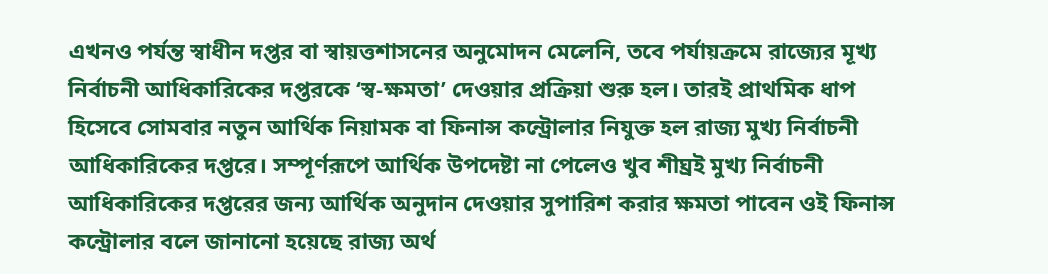এখনও পর্যন্ত স্বাধীন দপ্তর বা স্বায়ত্তশাসনের অনুমোদন মেলেনি, তবে পর্যায়ক্রমে রাজ্যের মূখ্য নির্বাচনী আধিকারিকের দপ্তরকে ‘স্ব-ক্ষমতা’ দেওয়ার প্রক্রিয়া শুরু হল। তারই প্রাথমিক ধাপ হিসেবে সোমবার নতুন আর্থিক নিয়ামক বা ফিনান্স কন্ট্রোলার নিযুক্ত হল রাজ্য মুখ্য নির্বাচনী আধিকারিকের দপ্তরে। সম্পূর্ণরূপে আর্থিক উপদেষ্টা না পেলেও খুব শীঘ্রই মুখ্য নির্বাচনী আধিকারিকের দপ্তরের জন্য আর্থিক অনুদান দেওয়ার সুপারিশ করার ক্ষমতা পাবেন ওই ফিনান্স কন্ট্রোলার বলে জানানো হয়েছে রাজ্য অর্থ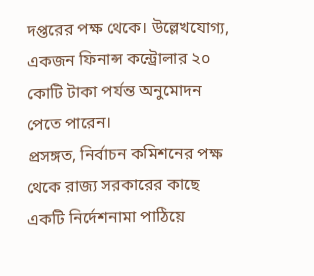দপ্তরের পক্ষ থেকে। উল্লেখযোগ্য, একজন ফিনান্স কন্ট্রোলার ২০ কোটি টাকা পর্যন্ত অনুমোদন পেতে পারেন।
প্রসঙ্গত, নির্বাচন কমিশনের পক্ষ থেকে রাজ্য সরকারের কাছে একটি নির্দেশনামা পাঠিয়ে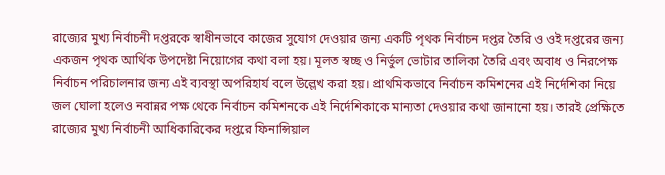রাজ্যের মুখ্য নির্বাচনী দপ্তরকে স্বাধীনভাবে কাজের সুযোগ দেওয়ার জন্য একটি পৃথক নির্বাচন দপ্তর তৈরি ও ওই দপ্তরের জন্য একজন পৃথক আর্থিক উপদেষ্টা নিয়োগের কথা বলা হয়। মূলত স্বচ্ছ ও নির্ভুল ভোটার তালিকা তৈরি এবং অবাধ ও নিরপেক্ষ নির্বাচন পরিচালনার জন্য এই ব্যবস্থা অপরিহার্য বলে উল্লেখ করা হয়। প্রাথমিকভাবে নির্বাচন কমিশনের এই নির্দেশিকা নিয়ে জল ঘোলা হলেও নবান্নর পক্ষ থেকে নির্বাচন কমিশনকে এই নির্দেশিকাকে মান্যতা দেওয়ার কথা জানানো হয়। তারই প্রেক্ষিতে রাজ্যের মুখ্য নির্বাচনী আধিকারিকের দপ্তরে ফিনান্সিয়াল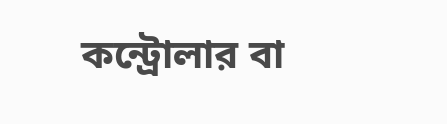কন্ট্রোলার বা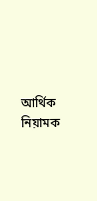আর্থিক নিয়ামক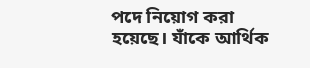পদে নিয়োগ করা হয়েছে। যাঁকে আর্থিক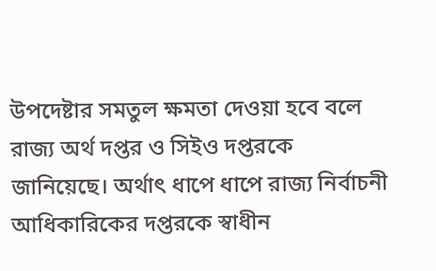উপদেষ্টার সমতুল ক্ষমতা দেওয়া হবে বলে রাজ্য অর্থ দপ্তর ও সিইও দপ্তরকে জানিয়েছে। অর্থাৎ ধাপে ধাপে রাজ্য নির্বাচনী আধিকারিকের দপ্তরকে স্বাধীন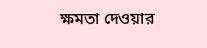ক্ষমতা দেওয়ার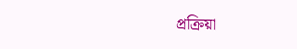প্রক্রিয়া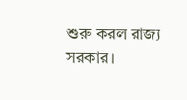শুরু করল রাজ্য সরকার।